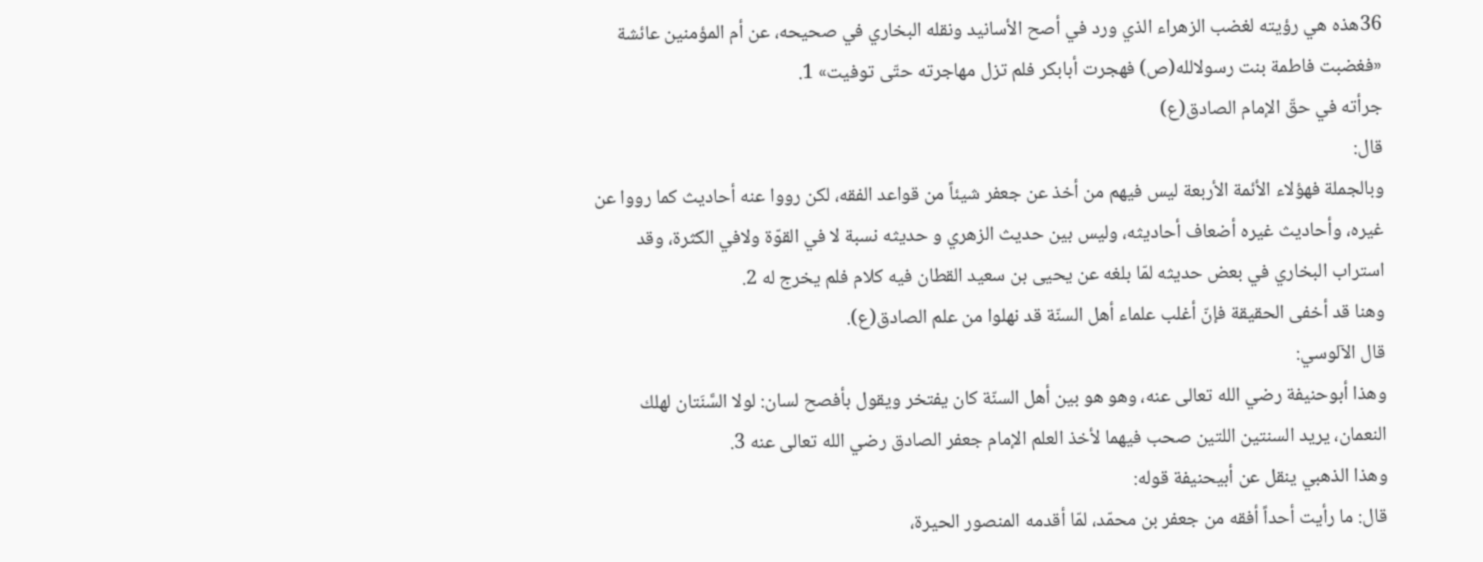36هذه هي رؤيته لغضب الزهراء الذي ورد في أصح الأسانيد ونقله البخاري في صحيحه، عن أم المؤمنين عائشة «فغضبت فاطمة بنت رسولالله(ص) فهجرت أبابكر فلم تزل مهاجرته حتّى توفيت» 1.
جرأته في حقّ الإمام الصادق(ع)
قال:
وبالجملة فهؤلاء الأئمة الأربعة ليس فيهم من أخذ عن جعفر شيئاً من قواعد الفقه، لكن رووا عنه أحاديث كما رووا عن غيره، وأحاديث غيره أضعاف أحاديثه، وليس بين حديث الزهري و حديثه نسبة لا في القوّة ولافي الكثرة، وقد استراب البخاري في بعض حديثه لمّا بلغه عن يحيى بن سعيد القطان فيه كلام فلم يخرج له 2.
وهنا قد أخفى الحقيقة فإنّ أغلب علماء أهل السنّة قد نهلوا من علم الصادق(ع).
قال الآلوسي:
وهذا أبوحنيفة رضي الله تعالى عنه، وهو هو بين أهل السنّة كان يفتخر ويقول بأفصح لسان: لولا السَّنَتان لهلك النعمان، يريد السنتين اللتين صحب فيهما لأخذ العلم الإمام جعفر الصادق رضي الله تعالى عنه 3.
وهذا الذهبي ينقل عن أبيحنيفة قوله:
قال: ما رأيت أحداً أفقه من جعفر بن محمّد، لمّا أقدمه المنصور الحيرة،